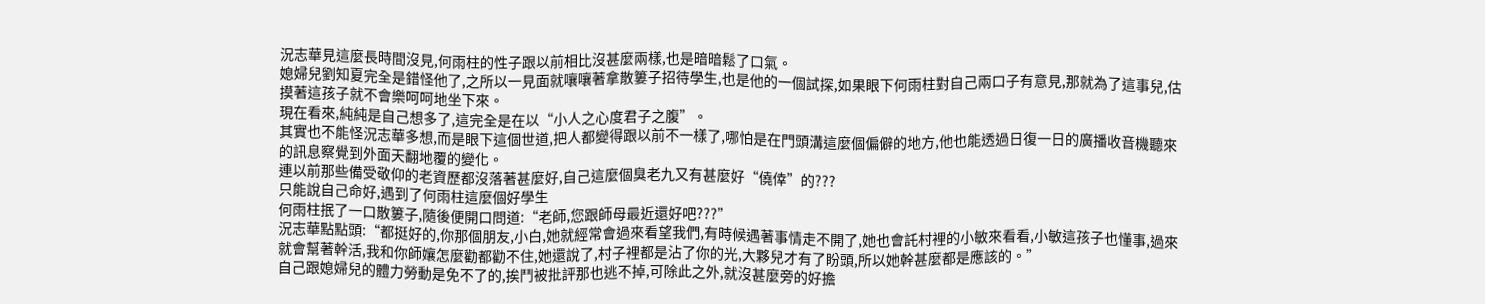況志華見這麼長時間沒見,何雨柱的性子跟以前相比沒甚麼兩樣,也是暗暗鬆了口氣。
媳婦兒劉知夏完全是錯怪他了,之所以一見面就嚷嚷著拿散簍子招待學生,也是他的一個試探,如果眼下何雨柱對自己兩口子有意見,那就為了這事兒,估摸著這孩子就不會樂呵呵地坐下來。
現在看來,純純是自己想多了,這完全是在以“小人之心度君子之腹”。
其實也不能怪況志華多想,而是眼下這個世道,把人都變得跟以前不一樣了,哪怕是在門頭溝這麼個偏僻的地方,他也能透過日復一日的廣播收音機聽來的訊息察覺到外面天翻地覆的變化。
連以前那些備受敬仰的老資歷都沒落著甚麼好,自己這麼個臭老九又有甚麼好“僥倖”的???
只能說自己命好,遇到了何雨柱這麼個好學生
何雨柱抿了一口散簍子,隨後便開口問道:“老師,您跟師母最近還好吧???”
況志華點點頭:“都挺好的,你那個朋友,小白,她就經常會過來看望我們,有時候遇著事情走不開了,她也會託村裡的小敏來看看,小敏這孩子也懂事,過來就會幫著幹活,我和你師孃怎麼勸都勸不住,她還說了,村子裡都是沾了你的光,大夥兒才有了盼頭,所以她幹甚麼都是應該的。”
自己跟媳婦兒的體力勞動是免不了的,挨鬥被批評那也逃不掉,可除此之外,就沒甚麼旁的好擔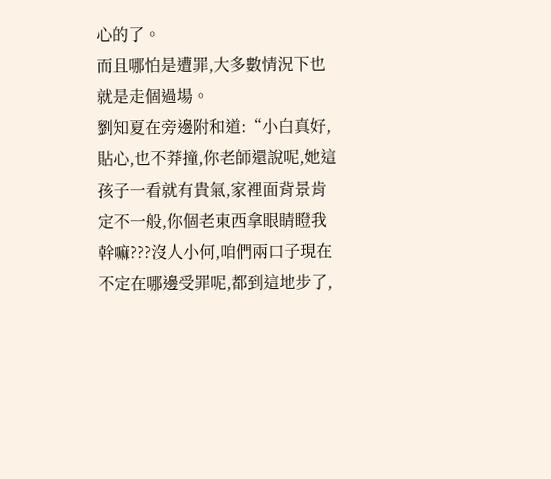心的了。
而且哪怕是遭罪,大多數情況下也就是走個過場。
劉知夏在旁邊附和道:“小白真好,貼心,也不莽撞,你老師還說呢,她這孩子一看就有貴氣,家裡面背景肯定不一般,你個老東西拿眼睛瞪我幹嘛???沒人小何,咱們兩口子現在不定在哪邊受罪呢,都到這地步了,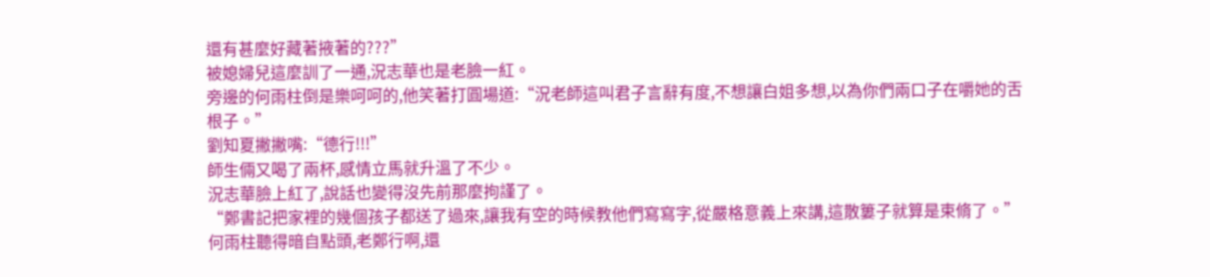還有甚麼好藏著掖著的???”
被媳婦兒這麼訓了一通,況志華也是老臉一紅。
旁邊的何雨柱倒是樂呵呵的,他笑著打圓場道:“況老師這叫君子言辭有度,不想讓白姐多想,以為你們兩口子在嚼她的舌根子。”
劉知夏撇撇嘴:“德行!!!”
師生倆又喝了兩杯,感情立馬就升溫了不少。
況志華臉上紅了,說話也變得沒先前那麼拘謹了。
“鄭書記把家裡的幾個孩子都送了過來,讓我有空的時候教他們寫寫字,從嚴格意義上來講,這散簍子就算是束脩了。”
何雨柱聽得暗自點頭,老鄭行啊,還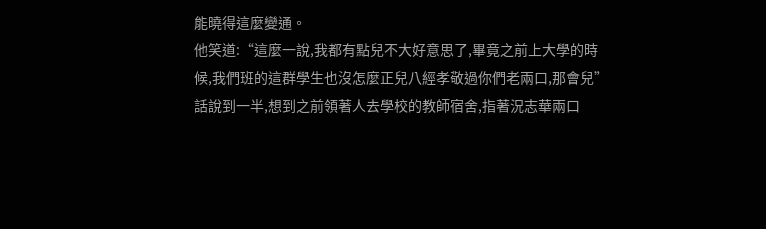能曉得這麼變通。
他笑道:“這麼一說,我都有點兒不大好意思了,畢竟之前上大學的時候,我們班的這群學生也沒怎麼正兒八經孝敬過你們老兩口,那會兒”
話說到一半,想到之前領著人去學校的教師宿舍,指著況志華兩口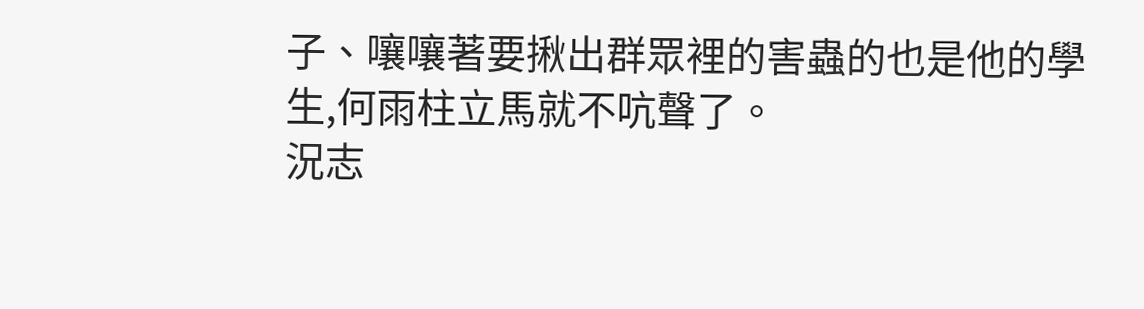子、嚷嚷著要揪出群眾裡的害蟲的也是他的學生,何雨柱立馬就不吭聲了。
況志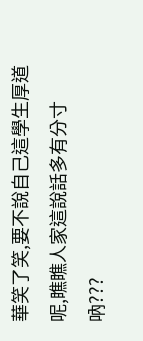華笑了笑,要不說自己這學生厚道呢,瞧瞧人家這說話多有分寸吶???